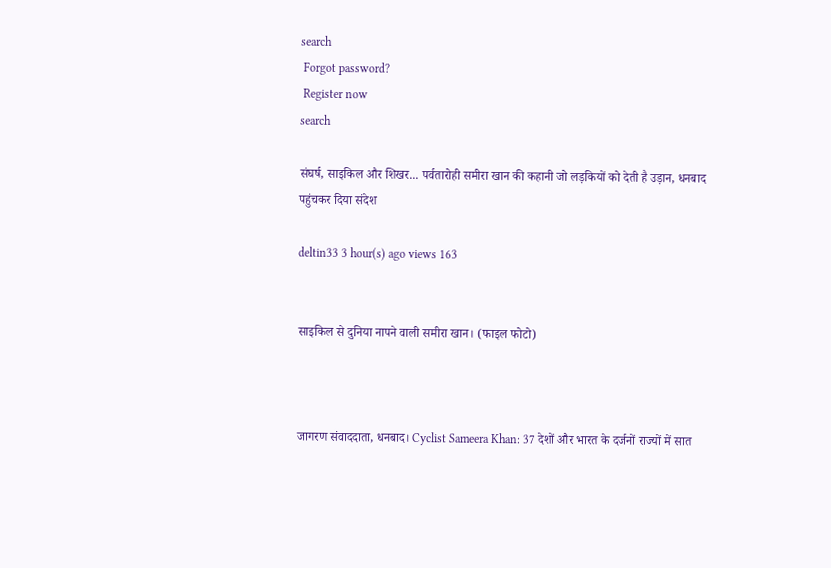search
 Forgot password?
 Register now
search

संघर्ष, साइकिल और शिखर... पर्वतारोही समीरा खान की कहानी जो लड़कियों को देती है उड़ान, धनबाद पहुंचकर दिया संदेश

deltin33 3 hour(s) ago views 163


साइकिल से दुनिया नापने वाली समीरा खान। (फाइल फोटो)



जागरण संवाददाता, धनबाद। Cyclist Sameera Khan: 37 देशों और भारत के दर्जनों राज्यों में सात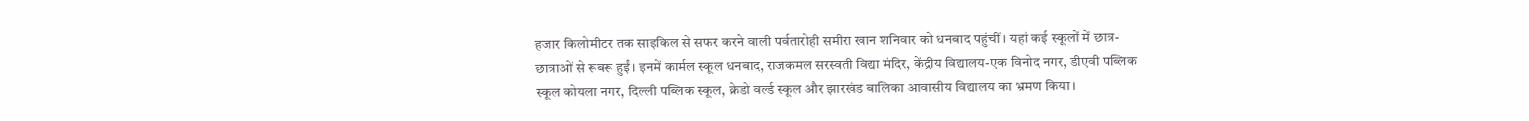हजार किलोमीटर तक साइकिल से सफर करने वाली पर्वतारोही समीरा खान शनिवार को धनबाद पहुंचीं। यहां कई स्कूलों में छात्र-छात्राओं से रूबरू हुईं। इनमें कार्मल स्कूल धनबाद, राजकमल सरस्वती विद्या मंदिर, केंद्रीय विद्यालय-एक विनोद नगर, डीएवी पब्लिक स्कूल कोयला नगर, दिल्ली पब्लिक स्कूल, क्रेडो वर्ल्ड स्कूल और झारखंड बालिका आवासीय विद्यालय का भ्रमण किया।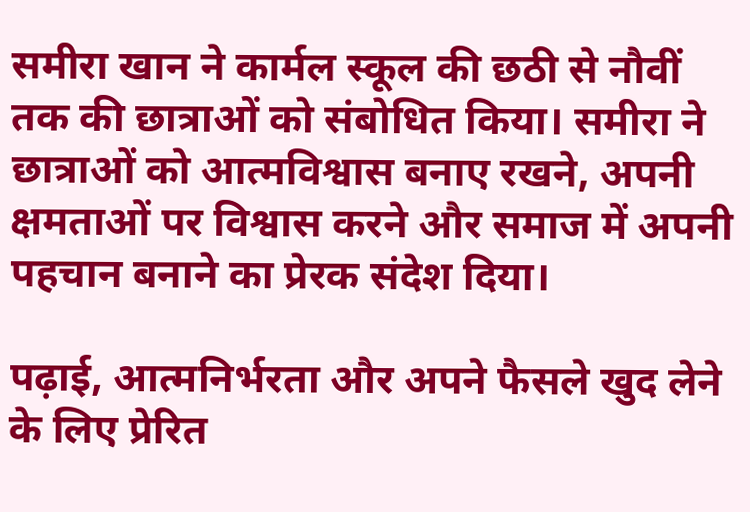समीरा खान ने कार्मल स्कूल की छठी से नौवीं तक की छात्राओं को संबोधित किया। समीरा ने छात्राओं को आत्मविश्वास बनाए रखने, अपनी क्षमताओं पर विश्वास करने और समाज में अपनी पहचान बनाने का प्रेरक संदेश दिया।

पढ़ाई, आत्मनिर्भरता और अपने फैसले खुद लेने के लिए प्रेरित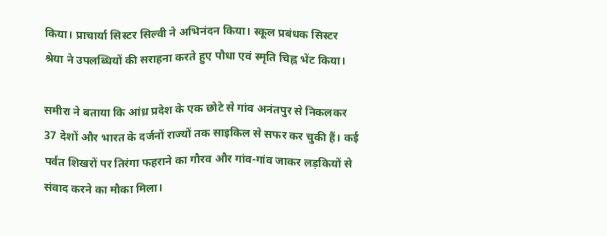किया। प्राचार्या सिस्टर सिल्वी ने अभिनंदन किया। स्कूल प्रबंधक सिस्टर श्रेया ने उपलब्धियों की सराहना करते हुए पौधा एवं स्मृति चिह्न भेंट किया।

समीरा ने बताया कि आंध्र प्रदेश के एक छोटे से गांव अनंतपुर से निकलकर 37 देशों और भारत के दर्जनों राज्यों तक साइकिल से सफर कर चुकी हैं। कई पर्वत शिखरों पर तिरंगा फहराने का गौरव और गांव-गांव जाकर लड़कियों से संवाद करने का मौका मिला।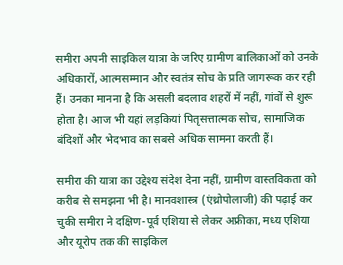समीरा अपनी साइकिल यात्रा के जरिए ग्रामीण बालिकाओं को उनके अधिकारों, आत्मसम्मान और स्वतंत्र सोच के प्रति जागरूक कर रही हैं। उनका मानना है कि असली बदलाव शहरों में नहीं, गांवों से शुरू होता है। आज भी यहां लड़कियां पितृसत्तात्मक सोच, सामाजिक बंदिशों और भेदभाव का सबसे अधिक सामना करती हैं।

समीरा की यात्रा का उद्देश्य संदेश देना नहीं, ग्रामीण वास्तविकता को करीब से समझना भी है। मानवशास्त्र (एंथ्रोपोलाजी) की पढ़ाई कर चुकी समीरा ने दक्षिण-पूर्व एशिया से लेकर अफ्रीका, मध्य एशिया और यूरोप तक की साइकिल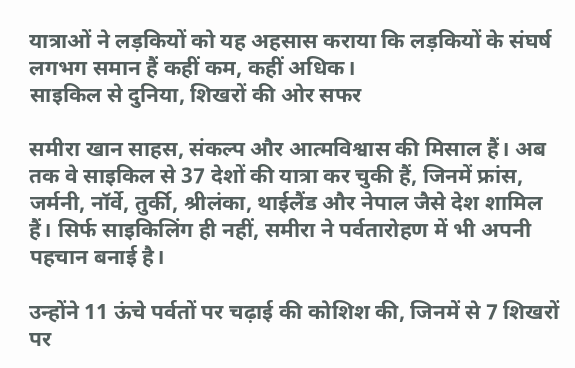यात्राओं ने लड़कियों को यह अहसास कराया कि लड़कियों के संघर्ष लगभग समान हैं कहीं कम, कहीं अधिक।
साइकिल से दुनिया, शिखरों की ओर सफर

समीरा खान साहस, संकल्प और आत्मविश्वास की मिसाल हैं। अब तक वे साइकिल से 37 देशों की यात्रा कर चुकी हैं, जिनमें फ्रांस, जर्मनी, नॉर्वे, तुर्की, श्रीलंका, थाईलैंड और नेपाल जैसे देश शामिल हैं। सिर्फ साइकिलिंग ही नहीं, समीरा ने पर्वतारोहण में भी अपनी पहचान बनाई है।

उन्होंने 11 ऊंचे पर्वतों पर चढ़ाई की कोशिश की, जिनमें से 7 शिखरों पर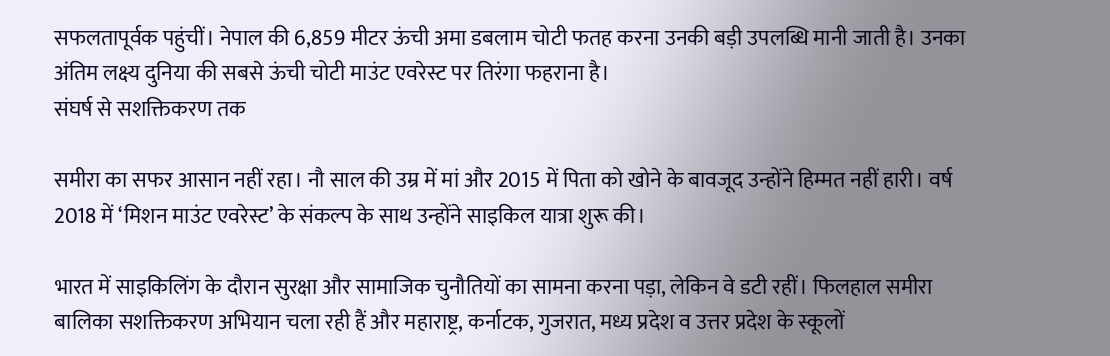सफलतापूर्वक पहुंचीं। नेपाल की 6,859 मीटर ऊंची अमा डबलाम चोटी फतह करना उनकी बड़ी उपलब्धि मानी जाती है। उनका अंतिम लक्ष्य दुनिया की सबसे ऊंची चोटी माउंट एवरेस्ट पर तिरंगा फहराना है।
संघर्ष से सशक्तिकरण तक

समीरा का सफर आसान नहीं रहा। नौ साल की उम्र में मां और 2015 में पिता को खोने के बावजूद उन्होंने हिम्मत नहीं हारी। वर्ष 2018 में ‘मिशन माउंट एवरेस्ट’ के संकल्प के साथ उन्होंने साइकिल यात्रा शुरू की।

भारत में साइकिलिंग के दौरान सुरक्षा और सामाजिक चुनौतियों का सामना करना पड़ा, लेकिन वे डटी रहीं। फिलहाल समीरा बालिका सशक्तिकरण अभियान चला रही हैं और महाराष्ट्र, कर्नाटक, गुजरात, मध्य प्रदेश व उत्तर प्रदेश के स्कूलों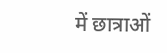में छात्राओं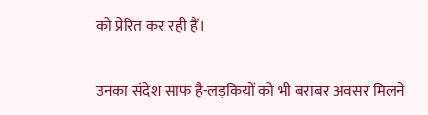को प्रेरित कर रही हैं।

उनका संदेश साफ है-लड़कियों को भी बराबर अवसर मिलने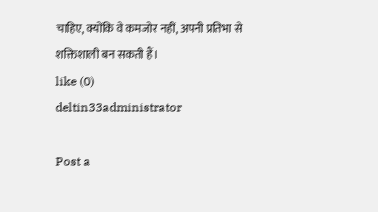चाहिए, क्योंकि वे कमजोर नहीं, अपनी प्रतिभा से शक्तिशाली बन सकती हैं।
like (0)
deltin33administrator

Post a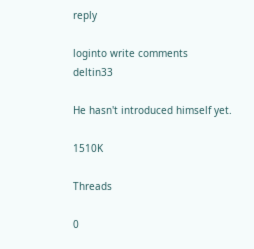reply

loginto write comments
deltin33

He hasn't introduced himself yet.

1510K

Threads

0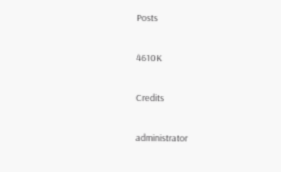Posts

4610K

Credits

administrator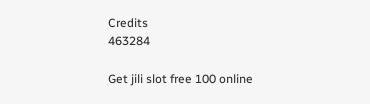Credits
463284

Get jili slot free 100 online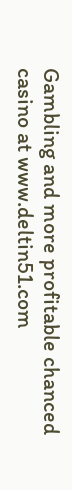Gambling and more profitable chanced casino at www.deltin51.com